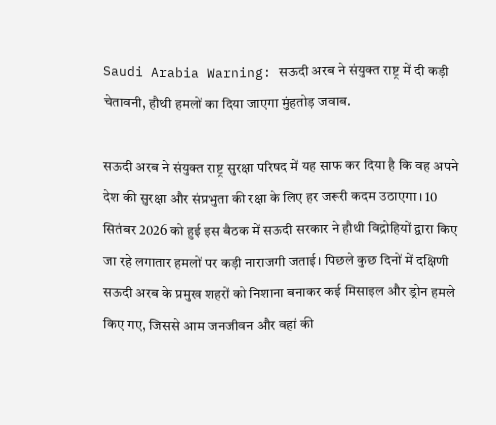Saudi Arabia Warning: सऊदी अरब ने संयुक्त राष्ट्र में दी कड़ी चेतावनी, हौथी हमलों का दिया जाएगा मुंहतोड़ जवाब.

सऊदी अरब ने संयुक्त राष्ट्र सुरक्षा परिषद में यह साफ कर दिया है कि वह अपने देश की सुरक्षा और संप्रभुता की रक्षा के लिए हर जरूरी कदम उठाएगा। 10 सितंबर 2026 को हुई इस बैठक में सऊदी सरकार ने हौथी विद्रोहियों द्वारा किए जा रहे लगातार हमलों पर कड़ी नाराजगी जताई। पिछले कुछ दिनों में दक्षिणी सऊदी अरब के प्रमुख शहरों को निशाना बनाकर कई मिसाइल और ड्रोन हमले किए गए, जिससे आम जनजीवन और वहां की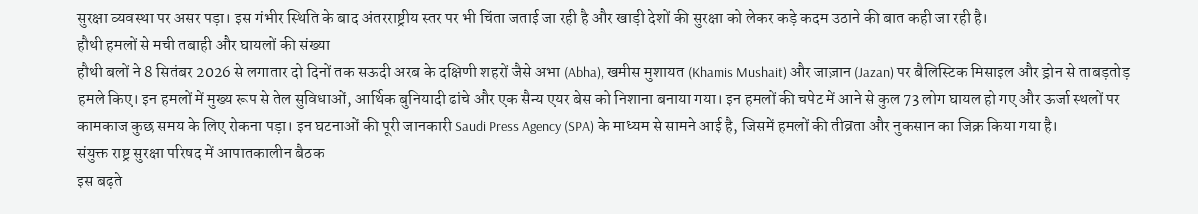सुरक्षा व्यवस्था पर असर पड़ा। इस गंभीर स्थिति के बाद अंतरराष्ट्रीय स्तर पर भी चिंता जताई जा रही है और खाड़ी देशों की सुरक्षा को लेकर कड़े कदम उठाने की बात कही जा रही है।
हौथी हमलों से मची तबाही और घायलों की संख्या
हौथी बलों ने 8 सितंबर 2026 से लगातार दो दिनों तक सऊदी अरब के दक्षिणी शहरों जैसे अभा (Abha), खमीस मुशायत (Khamis Mushait) और जाज़ान (Jazan) पर बैलिस्टिक मिसाइल और ड्रोन से ताबड़तोड़ हमले किए। इन हमलों में मुख्य रूप से तेल सुविधाओं, आर्थिक बुनियादी ढांचे और एक सैन्य एयर बेस को निशाना बनाया गया। इन हमलों की चपेट में आने से कुल 73 लोग घायल हो गए और ऊर्जा स्थलों पर कामकाज कुछ समय के लिए रोकना पड़ा। इन घटनाओं की पूरी जानकारी Saudi Press Agency (SPA) के माध्यम से सामने आई है, जिसमें हमलों की तीव्रता और नुकसान का जिक्र किया गया है।
संयुक्त राष्ट्र सुरक्षा परिषद में आपातकालीन बैठक
इस बढ़ते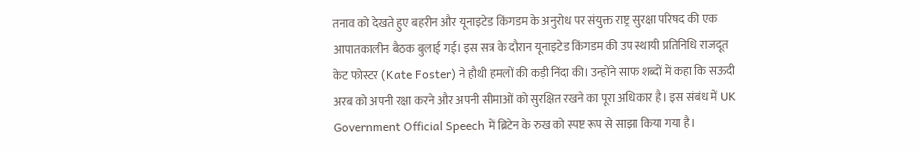तनाव को देखते हुए बहरीन और यूनाइटेड किंगडम के अनुरोध पर संयुक्त राष्ट्र सुरक्षा परिषद की एक आपातकालीन बैठक बुलाई गई। इस सत्र के दौरान यूनाइटेड किंगडम की उप स्थायी प्रतिनिधि राजदूत केट फोस्टर (Kate Foster) ने हौथी हमलों की कड़ी निंदा की। उन्होंने साफ शब्दों में कहा कि सऊदी अरब को अपनी रक्षा करने और अपनी सीमाओं को सुरक्षित रखने का पूरा अधिकार है। इस संबंध में UK Government Official Speech में ब्रिटेन के रुख को स्पष्ट रूप से साझा किया गया है।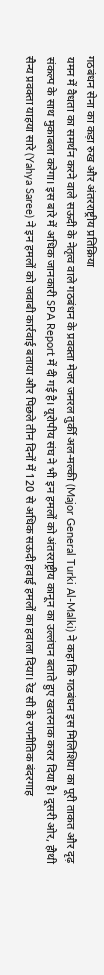गठबंधन सेना का कड़ा रुख और अंतरराष्ट्रीय प्रतिक्रिया
यमन में वैधता का समर्थन करने वाले सऊदी के नेतृत्व वाले गठबंधन के प्रवक्ता मेजर जनरल तुर्की अल-मल्की (Major General Turki Al-Malki) ने कहा कि गठबंधन इस मिलिशिया का पूरी ताकत और दृढ़ संकल्प के साथ मुकाबला करेगा। इस बारे में अधिक जानकारी SPA Report में दी गई है। यूरोपीय संघ ने भी इन हमलों को अंतरराष्ट्रीय कानून का उल्लंघन बताते हुए खतरनाक करार दिया है। दूसरी ओर, हौथी सैन्य प्रवक्ता याहया सारे (Yahya Saree) ने इन हमलों को जवाबी कार्रवाई बताया और पिछले तीन दिनों में 120 से अधिक सऊदी हवाई हमलों का हवाला दिया। रेड सी के रणनीतिक बंदरगाह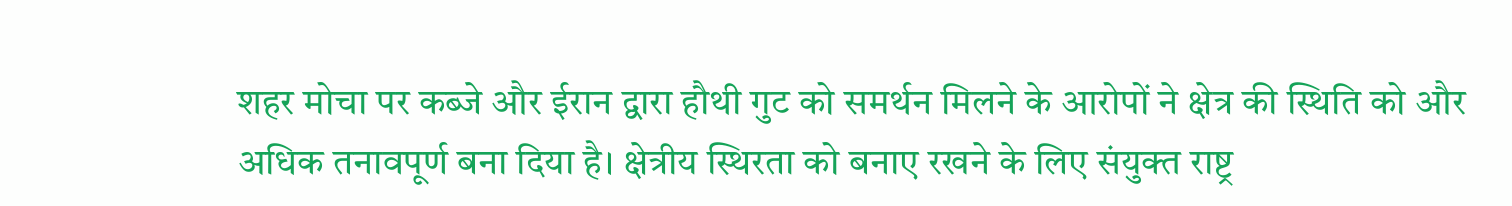शहर मोचा पर कब्जे और ईरान द्वारा हौथी गुट को समर्थन मिलने के आरोपों ने क्षेत्र की स्थिति को और अधिक तनावपूर्ण बना दिया है। क्षेत्रीय स्थिरता को बनाए रखने के लिए संयुक्त राष्ट्र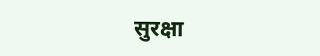सुरक्षा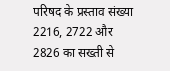परिषद के प्रस्ताव संख्या 2216, 2722 और 2826 का सख्ती से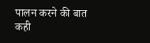पालन करने की बात कही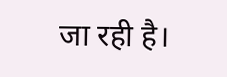जा रही है।